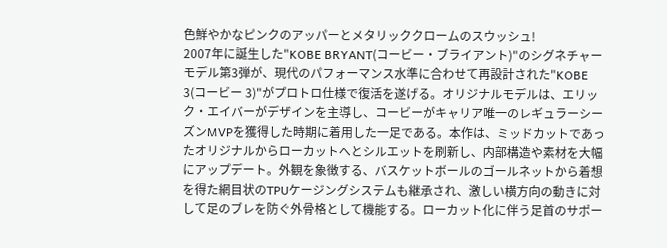色鮮やかなピンクのアッパーとメタリッククロームのスウッシュ!
2007年に誕生した"KOBE BRYANT(コービー・ブライアント)"のシグネチャーモデル第3弾が、現代のパフォーマンス水準に合わせて再設計された"KOBE 3(コービー 3)"がプロトロ仕様で復活を遂げる。オリジナルモデルは、エリック・エイバーがデザインを主導し、コービーがキャリア唯一のレギュラーシーズンMVPを獲得した時期に着用した一足である。本作は、ミッドカットであったオリジナルからローカットへとシルエットを刷新し、内部構造や素材を大幅にアップデート。外観を象徴する、バスケットボールのゴールネットから着想を得た網目状のTPUケージングシステムも継承され、激しい横方向の動きに対して足のブレを防ぐ外骨格として機能する。ローカット化に伴う足首のサポー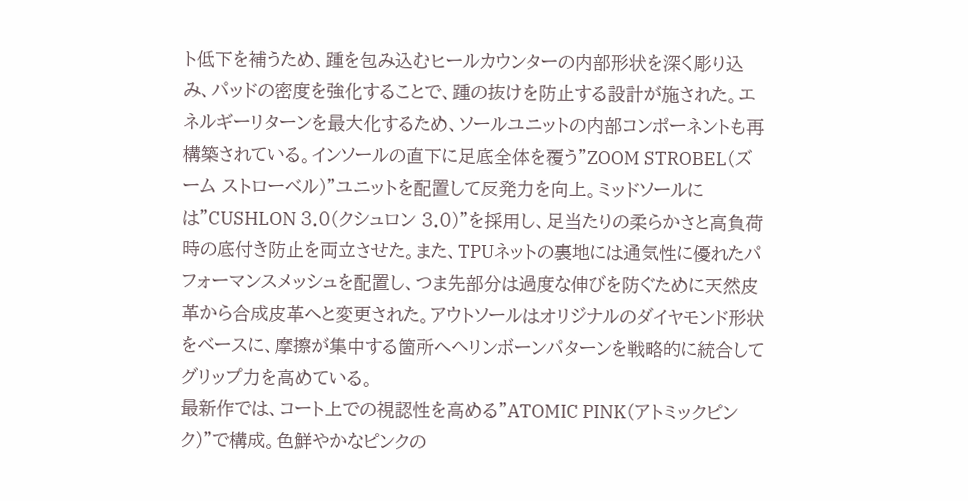ト低下を補うため、踵を包み込むヒールカウンターの内部形状を深く彫り込み、パッドの密度を強化することで、踵の抜けを防止する設計が施された。エネルギーリターンを最大化するため、ソールユニットの内部コンポーネントも再構築されている。インソールの直下に足底全体を覆う"ZOOM STROBEL(ズーム ストローベル)"ユニットを配置して反発力を向上。ミッドソールには"CUSHLON 3.0(クシュロン 3.0)"を採用し、足当たりの柔らかさと高負荷時の底付き防止を両立させた。また、TPUネットの裏地には通気性に優れたパフォーマンスメッシュを配置し、つま先部分は過度な伸びを防ぐために天然皮革から合成皮革へと変更された。アウトソールはオリジナルのダイヤモンド形状をベースに、摩擦が集中する箇所へヘリンボーンパターンを戦略的に統合してグリップ力を高めている。
最新作では、コート上での視認性を高める"ATOMIC PINK(アトミックピンク)"で構成。色鮮やかなピンクの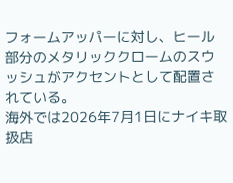フォームアッパーに対し、ヒール部分のメタリッククロームのスウッシュがアクセントとして配置されている。
海外では2026年7月1日にナイキ取扱店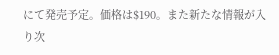にて発売予定。価格は$190。また新たな情報が入り次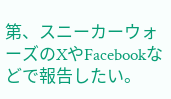第、スニーカーウォーズのXやFacebookなどで報告したい。